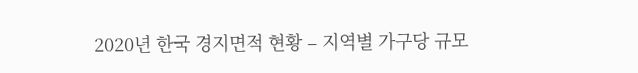2020년 한국 경지면적 현황 – 지역별 가구당 규모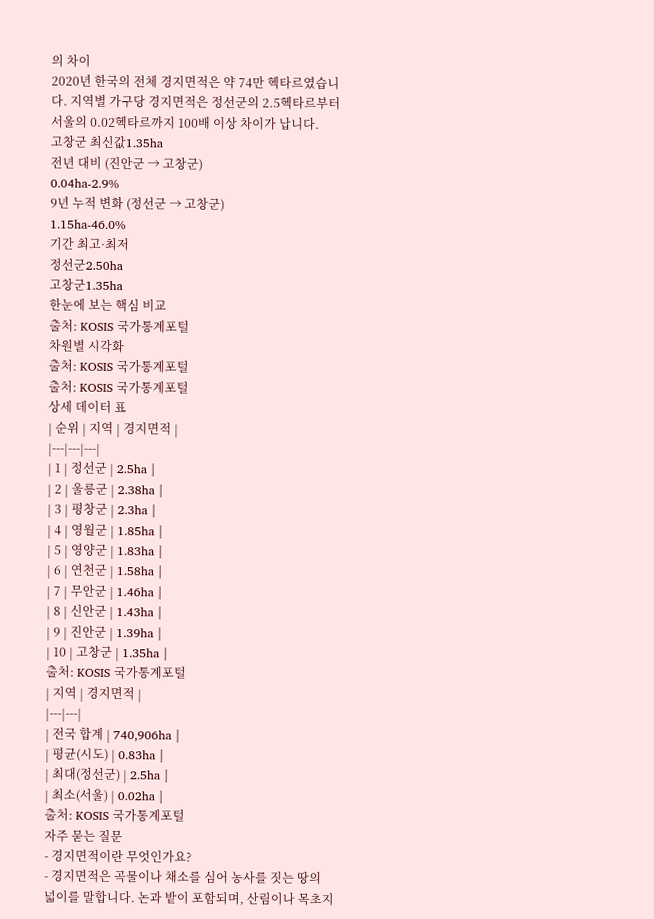의 차이
2020년 한국의 전체 경지면적은 약 74만 헥타르였습니다. 지역별 가구당 경지면적은 정선군의 2.5헥타르부터 서울의 0.02헥타르까지 100배 이상 차이가 납니다.
고창군 최신값1.35ha
전년 대비 (진안군 → 고창군)
0.04ha-2.9%
9년 누적 변화 (정선군 → 고창군)
1.15ha-46.0%
기간 최고·최저
정선군2.50ha
고창군1.35ha
한눈에 보는 핵심 비교
출처: KOSIS 국가통계포털
차원별 시각화
출처: KOSIS 국가통계포털
출처: KOSIS 국가통계포털
상세 데이터 표
| 순위 | 지역 | 경지면적 |
|---|---|---|
| 1 | 정선군 | 2.5ha |
| 2 | 울릉군 | 2.38ha |
| 3 | 평창군 | 2.3ha |
| 4 | 영월군 | 1.85ha |
| 5 | 영양군 | 1.83ha |
| 6 | 연천군 | 1.58ha |
| 7 | 무안군 | 1.46ha |
| 8 | 신안군 | 1.43ha |
| 9 | 진안군 | 1.39ha |
| 10 | 고창군 | 1.35ha |
출처: KOSIS 국가통계포털
| 지역 | 경지면적 |
|---|---|
| 전국 합계 | 740,906ha |
| 평균(시도) | 0.83ha |
| 최대(정선군) | 2.5ha |
| 최소(서울) | 0.02ha |
출처: KOSIS 국가통계포털
자주 묻는 질문
- 경지면적이란 무엇인가요?
- 경지면적은 곡물이나 채소를 심어 농사를 짓는 땅의 넓이를 말합니다. 논과 밭이 포함되며, 산림이나 목초지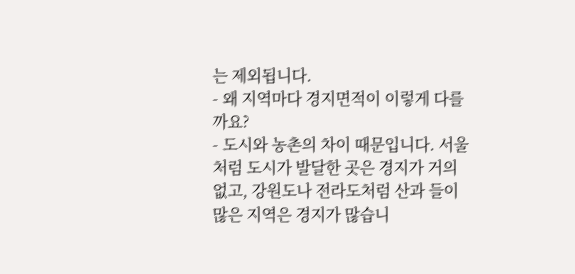는 제외됩니다.
- 왜 지역마다 경지면적이 이렇게 다를까요?
- 도시와 농촌의 차이 때문입니다. 서울처럼 도시가 발달한 곳은 경지가 거의 없고, 강원도나 전라도처럼 산과 들이 많은 지역은 경지가 많습니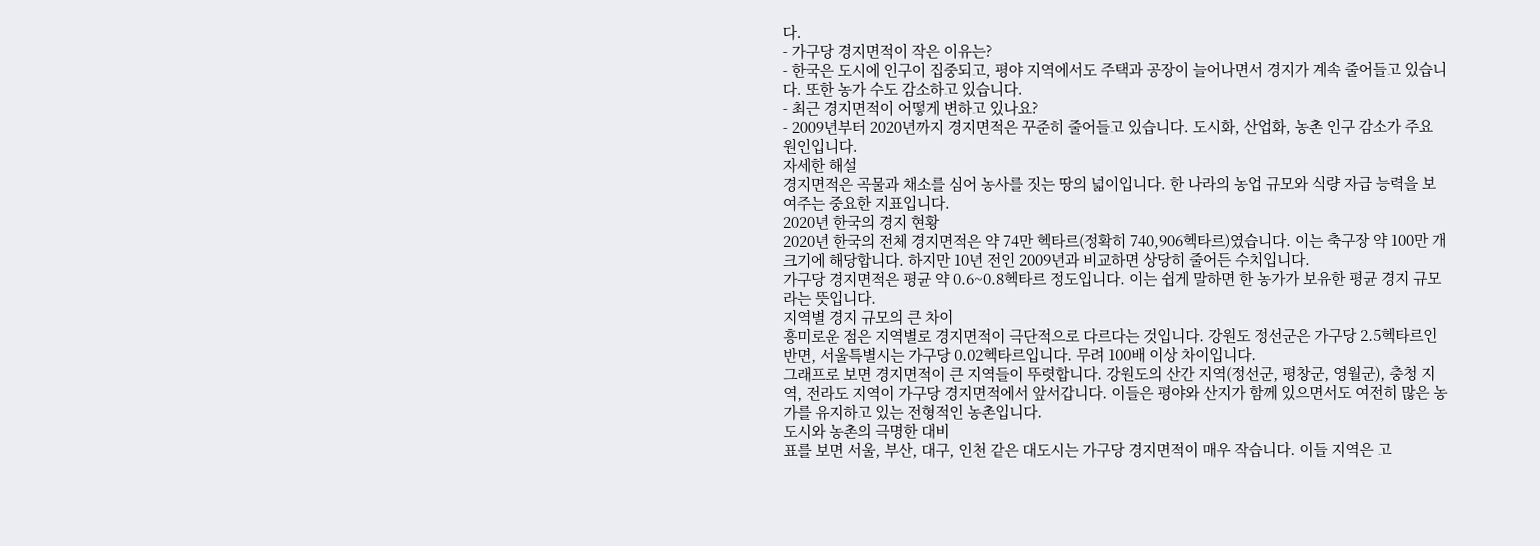다.
- 가구당 경지면적이 작은 이유는?
- 한국은 도시에 인구이 집중되고, 평야 지역에서도 주택과 공장이 늘어나면서 경지가 계속 줄어들고 있습니다. 또한 농가 수도 감소하고 있습니다.
- 최근 경지면적이 어떻게 변하고 있나요?
- 2009년부터 2020년까지 경지면적은 꾸준히 줄어들고 있습니다. 도시화, 산업화, 농촌 인구 감소가 주요 원인입니다.
자세한 해설
경지면적은 곡물과 채소를 심어 농사를 짓는 땅의 넓이입니다. 한 나라의 농업 규모와 식량 자급 능력을 보여주는 중요한 지표입니다.
2020년 한국의 경지 현황
2020년 한국의 전체 경지면적은 약 74만 헥타르(정확히 740,906헥타르)였습니다. 이는 축구장 약 100만 개 크기에 해당합니다. 하지만 10년 전인 2009년과 비교하면 상당히 줄어든 수치입니다.
가구당 경지면적은 평균 약 0.6~0.8헥타르 정도입니다. 이는 쉽게 말하면 한 농가가 보유한 평균 경지 규모라는 뜻입니다.
지역별 경지 규모의 큰 차이
흥미로운 점은 지역별로 경지면적이 극단적으로 다르다는 것입니다. 강원도 정선군은 가구당 2.5헥타르인 반면, 서울특별시는 가구당 0.02헥타르입니다. 무려 100배 이상 차이입니다.
그래프로 보면 경지면적이 큰 지역들이 뚜렷합니다. 강원도의 산간 지역(정선군, 평창군, 영월군), 충청 지역, 전라도 지역이 가구당 경지면적에서 앞서갑니다. 이들은 평야와 산지가 함께 있으면서도 여전히 많은 농가를 유지하고 있는 전형적인 농촌입니다.
도시와 농촌의 극명한 대비
표를 보면 서울, 부산, 대구, 인천 같은 대도시는 가구당 경지면적이 매우 작습니다. 이들 지역은 고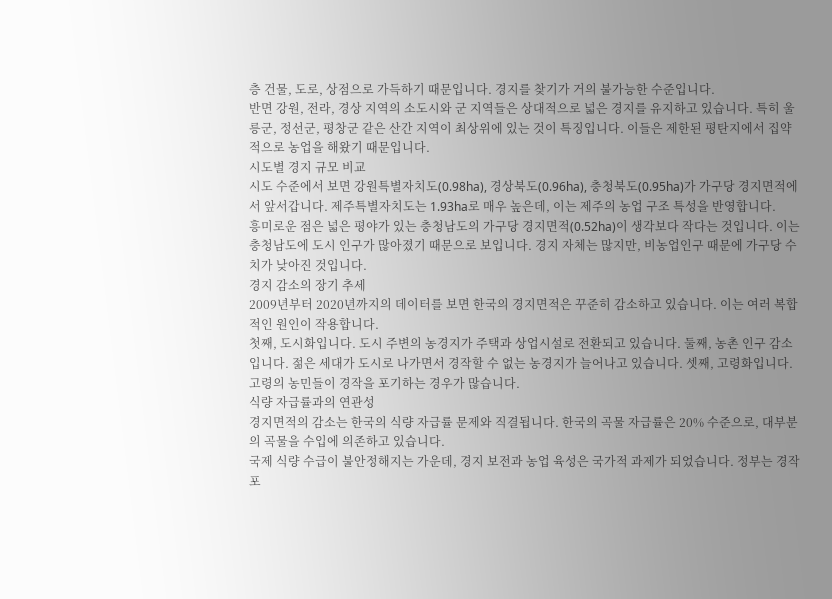층 건물, 도로, 상점으로 가득하기 때문입니다. 경지를 찾기가 거의 불가능한 수준입니다.
반면 강원, 전라, 경상 지역의 소도시와 군 지역들은 상대적으로 넓은 경지를 유지하고 있습니다. 특히 울릉군, 정선군, 평창군 같은 산간 지역이 최상위에 있는 것이 특징입니다. 이들은 제한된 평탄지에서 집약적으로 농업을 해왔기 때문입니다.
시도별 경지 규모 비교
시도 수준에서 보면 강원특별자치도(0.98ha), 경상북도(0.96ha), 충청북도(0.95ha)가 가구당 경지면적에서 앞서갑니다. 제주특별자치도는 1.93ha로 매우 높은데, 이는 제주의 농업 구조 특성을 반영합니다.
흥미로운 점은 넓은 평야가 있는 충청남도의 가구당 경지면적(0.52ha)이 생각보다 작다는 것입니다. 이는 충청남도에 도시 인구가 많아졌기 때문으로 보입니다. 경지 자체는 많지만, 비농업인구 때문에 가구당 수치가 낮아진 것입니다.
경지 감소의 장기 추세
2009년부터 2020년까지의 데이터를 보면 한국의 경지면적은 꾸준히 감소하고 있습니다. 이는 여러 복합적인 원인이 작용합니다.
첫째, 도시화입니다. 도시 주변의 농경지가 주택과 상업시설로 전환되고 있습니다. 둘째, 농촌 인구 감소입니다. 젊은 세대가 도시로 나가면서 경작할 수 없는 농경지가 늘어나고 있습니다. 셋째, 고령화입니다. 고령의 농민들이 경작을 포기하는 경우가 많습니다.
식량 자급률과의 연관성
경지면적의 감소는 한국의 식량 자급률 문제와 직결됩니다. 한국의 곡물 자급률은 20% 수준으로, 대부분의 곡물을 수입에 의존하고 있습니다.
국제 식량 수급이 불안정해지는 가운데, 경지 보전과 농업 육성은 국가적 과제가 되었습니다. 정부는 경작포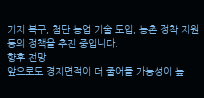기지 복구, 첨단 농업 기술 도입, 농촌 정착 지원 등의 정책을 추진 중입니다.
향후 전망
앞으로도 경지면적이 더 줄어들 가능성이 높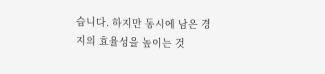습니다. 하지만 동시에 남은 경지의 효율성을 높이는 것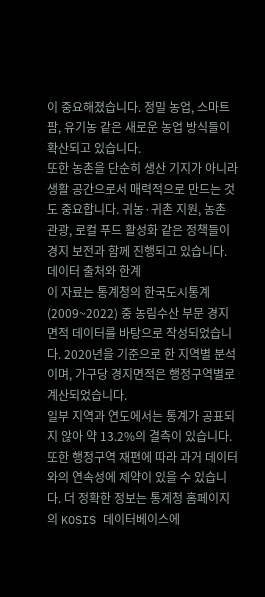이 중요해졌습니다. 정밀 농업, 스마트팜, 유기농 같은 새로운 농업 방식들이 확산되고 있습니다.
또한 농촌을 단순히 생산 기지가 아니라 생활 공간으로서 매력적으로 만드는 것도 중요합니다. 귀농·귀촌 지원, 농촌 관광, 로컬 푸드 활성화 같은 정책들이 경지 보전과 함께 진행되고 있습니다.
데이터 출처와 한계
이 자료는 통계청의 한국도시통계(2009~2022) 중 농림수산 부문 경지면적 데이터를 바탕으로 작성되었습니다. 2020년을 기준으로 한 지역별 분석이며, 가구당 경지면적은 행정구역별로 계산되었습니다.
일부 지역과 연도에서는 통계가 공표되지 않아 약 13.2%의 결측이 있습니다. 또한 행정구역 재편에 따라 과거 데이터와의 연속성에 제약이 있을 수 있습니다. 더 정확한 정보는 통계청 홈페이지의 KOSIS 데이터베이스에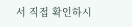서 직접 확인하시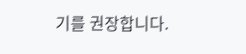기를 권장합니다.